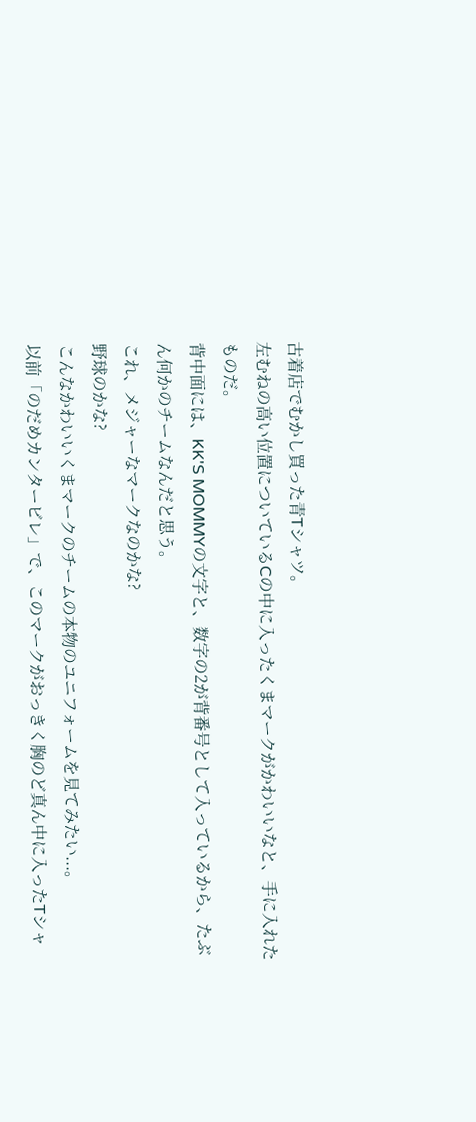古着店でむかし買った青Tシャツ。
左むねの高い位置についているCの中に入ったくまマークがかわいいなと、手に入れたものだ。
背中面には、KK'S MOMMYの文字と、数字の2が背番号として入っているから、たぶん何かのチームなんだと思う。
これ、メジャーなマークなのかな?
野球のかな?
こんなかわいいくまマークのチームの本物のユニフォームを見てみたい...。
以前「のだめカンタービレ」で、このマークがおっきく胸のど真ん中に入ったTシャ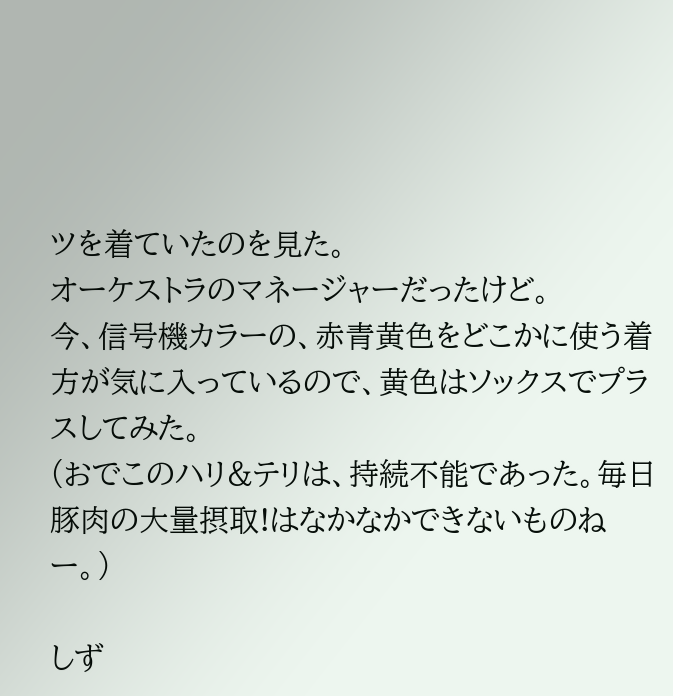ツを着ていたのを見た。
オーケストラのマネージャーだったけど。
今、信号機カラーの、赤青黄色をどこかに使う着方が気に入っているので、黄色はソックスでプラスしてみた。
(おでこのハリ&テリは、持続不能であった。毎日豚肉の大量摂取!はなかなかできないものねー。)

しず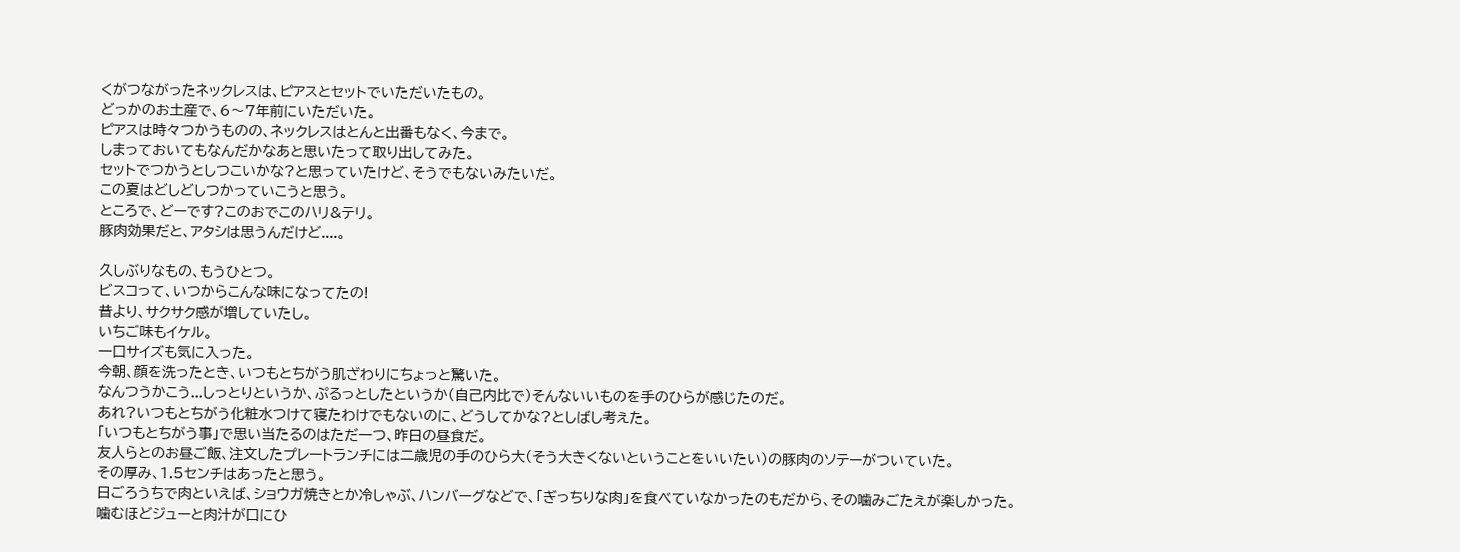くがつながったネックレスは、ピアスとセットでいただいたもの。
どっかのお土産で、6〜7年前にいただいた。
ピアスは時々つかうものの、ネックレスはとんと出番もなく、今まで。
しまっておいてもなんだかなあと思いたって取り出してみた。
セットでつかうとしつこいかな?と思っていたけど、そうでもないみたいだ。
この夏はどしどしつかっていこうと思う。
ところで、どーです?このおでこのハリ&テリ。
豚肉効果だと、アタシは思うんだけど....。

久しぶりなもの、もうひとつ。
ビスコって、いつからこんな味になってたの!
昔より、サクサク感が増していたし。
いちご味もイケル。
一口サイズも気に入った。
今朝、顔を洗ったとき、いつもとちがう肌ざわりにちょっと驚いた。
なんつうかこう...しっとりというか、ぷるっとしたというか(自己内比で)そんないいものを手のひらが感じたのだ。
あれ?いつもとちがう化粧水つけて寝たわけでもないのに、どうしてかな?としばし考えた。
「いつもとちがう事」で思い当たるのはただ一つ、昨日の昼食だ。
友人らとのお昼ご飯、注文したプレートランチには二歳児の手のひら大(そう大きくないということをいいたい)の豚肉のソテーがついていた。
その厚み、1.5センチはあったと思う。
日ごろうちで肉といえば、ショウガ焼きとか冷しゃぶ、ハンバーグなどで、「ぎっちりな肉」を食べていなかったのもだから、その噛みごたえが楽しかった。
噛むほどジューと肉汁が口にひ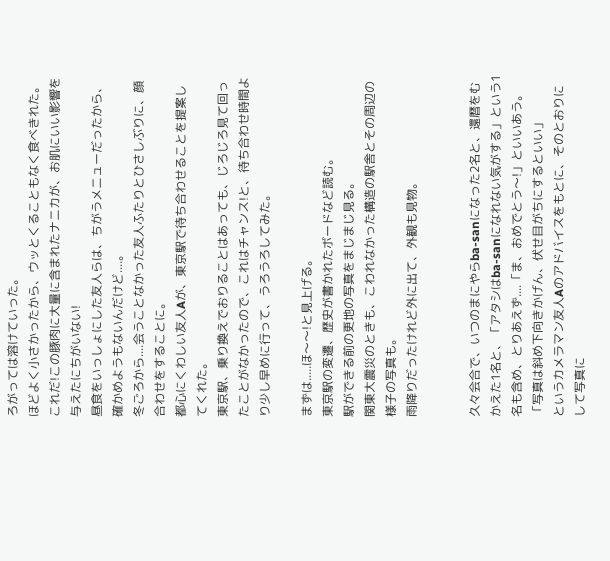ろがっては溶けていった。
ほどよく小さかったから、ウッとくることもなく食べきれた。
これだ!この豚肉に大量に含まれたナニカが、お肌にいい影響を与えたにちがいない!
昼食をいっしょにした友人らは、ちがうメニューだったから、確かめようもないんだけど....。
冬ごろから....会うことなかった友人ふたりとひさしぶりに、顔合わせをすることに。
都心にくわしい友人Aが、東京駅で待ち合わせることを提案してくれた。
東京駅、乗り換えでおりることはあっても、じろじろ見て回ったことがなかったので、これはチャンス!と、待ち合わせ時間より少し早めに行って、うろうろしてみた。

まずは.....ほ〜〜!と見上げる。
東京駅の変遷、歴史が書かれたボードなど読む。
駅ができる前の更地の写真をまじまじ見る。
関東大震災のときも、こわれなかった構造の駅舎とその周辺の様子の写真も。
雨降りだったけれど外に出て、外観も見物。


久々会合で、いつのまにやらba-sanになった2名と、還暦をむかえた1名と、「アタシはba-sanになれない気がする」という1名も含め、とりあえず....「ま、おめでとう〜!」といいあう。
「写真は斜め下向きかげん、伏せ目がちにするといい」
というカメラマン友人Aのアドバイスをもとに、そのとおりにして写真に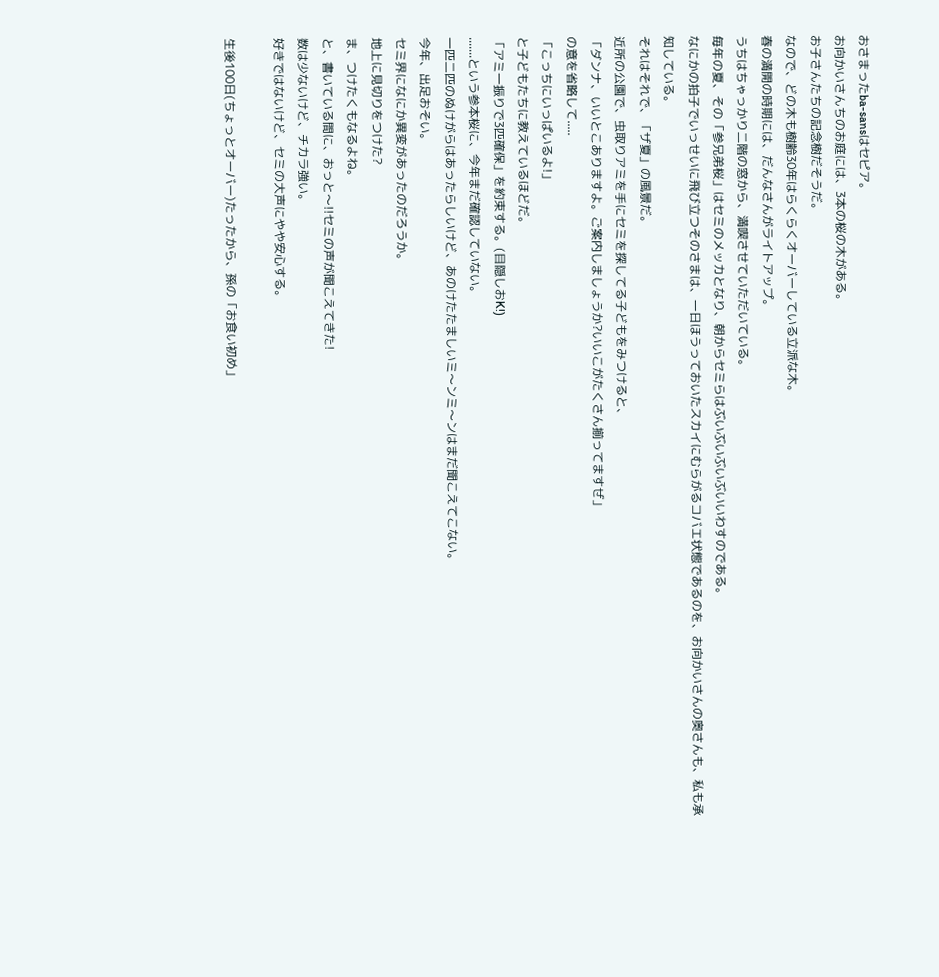おさまったba-sansはセピア。
お向かいさんちのお庭には、3本の桜の木がある。
お子さんたちの記念樹だそうだ。
なので、どの木も樹齢30年はらくらくオーバーしている立派な木。
春の満開の時期には、だんなさんがライトアップ。
うちはちゃっかり二階の窓から、満喫させていただいている。
毎年の夏、その「参兄弟桜」はセミのメッカとなり、朝からセミらはぶいぶいぶいぶいいわすのである。
なにかの拍子でいっせいに飛び立つそのさまは、一日ほうっておいたスカイにむらがるコバエ状態であるのを、お向かいさんの奥さんも、私も承知している。
それはそれで、「ザ夏」の風景だ。
近所の公園で、虫取りアミを手にセミを探してる子どもをみつけると、
「ダンナ、いいとこありますよ。ご案内しましょうか?いいこがたくさん揃ってますぜ」
の意を省略して.....
「こっちにいっぱいるよ!」
と子どもたちに教えているほどだ。
「アミ一振りで3匹確保」を約束する。(目隠しおK!)
.......という参本桜に、今年まだ確認していない。
一匹二匹のぬけがらはあったらしいけど、あのけたたましいミ〜ンミ〜ンはまだ聞こえてこない。
今年、出足おそい。
セミ界になにか異変があったのだろうか。
地上に見切りをつけた?
ま、つけたくもなるよね。
と、書いている間に、おっと〜!!セミの声が聞こえてきた!
数は少ないけど、チカラ強い。
好きではないけど、セミの大声にやや安心する。

生後100日(ちょっとオーバー)たったから、孫の「お食い初め」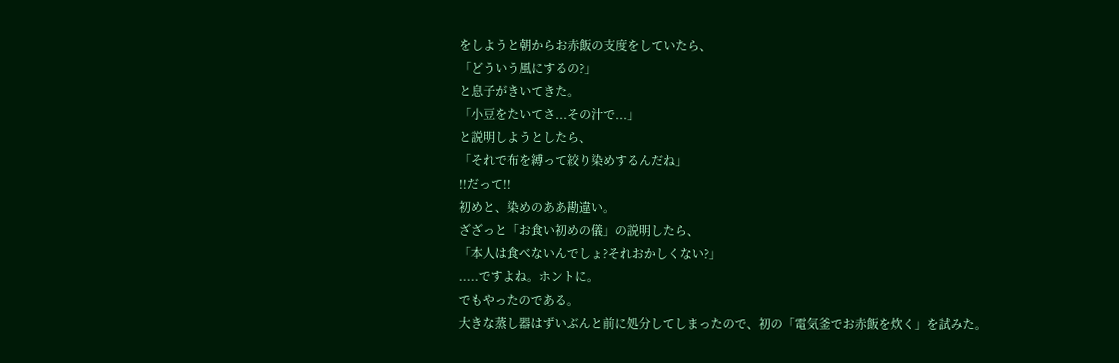をしようと朝からお赤飯の支度をしていたら、
「どういう風にするの?」
と息子がきいてきた。
「小豆をたいてさ...その汁で...」
と説明しようとしたら、
「それで布を縛って絞り染めするんだね」
!!だって!!
初めと、染めのああ勘違い。
ざざっと「お食い初めの儀」の説明したら、
「本人は食べないんでしょ?それおかしくない?」
.....ですよね。ホントに。
でもやったのである。
大きな蒸し器はずいぶんと前に処分してしまったので、初の「電気釜でお赤飯を炊く」を試みた。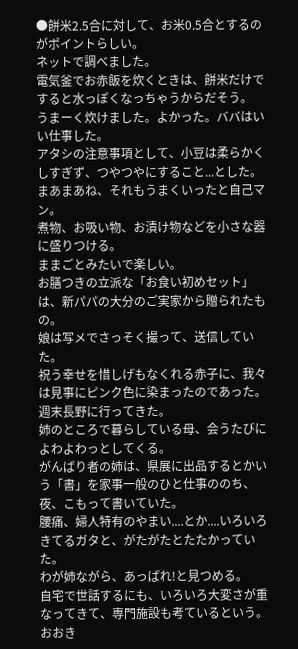●餅米2.5合に対して、お米0.5合とするのがポイントらしい。
ネットで調べました。
電気釜でお赤飯を炊くときは、餅米だけですると水っぽくなっちゃうからだそう。
うまーく炊けました。よかった。ババはいい仕事した。
アタシの注意事項として、小豆は柔らかくしすぎず、つやつやにすること...とした。
まあまあね、それもうまくいったと自己マン。
煮物、お吸い物、お漬け物などを小さな器に盛りつける。
ままごとみたいで楽しい。
お膳つきの立派な「お食い初めセット」は、新パパの大分のご実家から贈られたもの。
娘は写メでさっそく撮って、送信していた。
祝う幸せを惜しげもなくれる赤子に、我々は見事にピンク色に染まったのであった。
週末長野に行ってきた。
姉のところで暮らしている母、会うたびによわよわっとしてくる。
がんばり者の姉は、県展に出品するとかいう「書」を家事一般のひと仕事ののち、夜、こもって書いていた。
腰痛、婦人特有のやまい....とか....いろいろきてるガタと、がたがたとたたかっていた。
わが姉ながら、あっぱれ!と見つめる。
自宅で世話するにも、いろいろ大変さが重なってきて、専門施設も考ているという。
おおき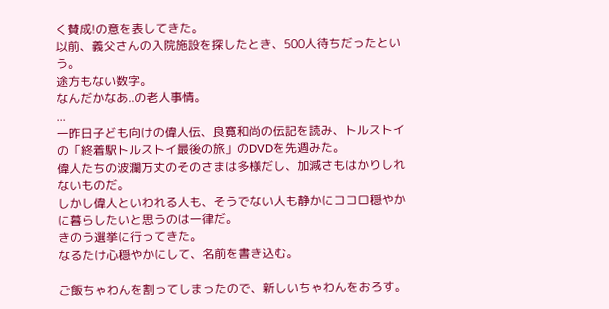く賛成!の意を表してきた。
以前、義父さんの入院施設を探したとき、500人待ちだったという。
途方もない数字。
なんだかなあ..の老人事情。
...
一昨日子ども向けの偉人伝、良寛和尚の伝記を読み、トルストイの「終着駅トルストイ最後の旅」のDVDを先週みた。
偉人たちの波瀾万丈のそのさまは多様だし、加減さもはかりしれないものだ。
しかし偉人といわれる人も、そうでない人も静かにココロ穏やかに暮らしたいと思うのは一律だ。
きのう選挙に行ってきた。
なるたけ心穏やかにして、名前を書き込む。

ご飯ちゃわんを割ってしまったので、新しいちゃわんをおろす。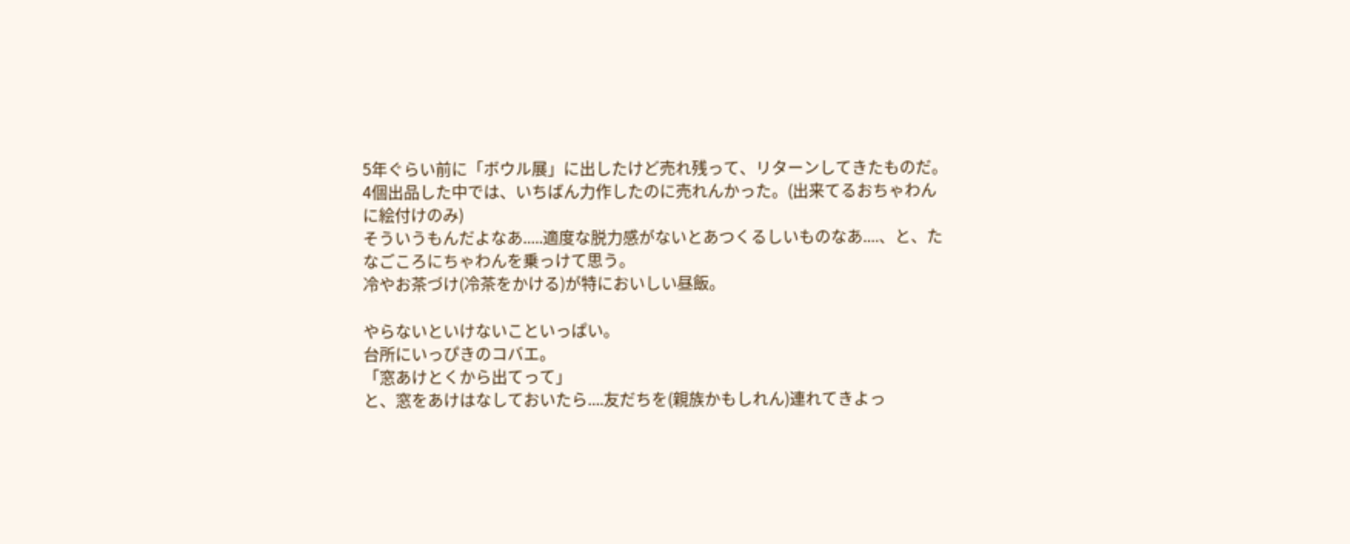5年ぐらい前に「ボウル展」に出したけど売れ残って、リターンしてきたものだ。
4個出品した中では、いちばん力作したのに売れんかった。(出来てるおちゃわんに絵付けのみ)
そういうもんだよなあ.....適度な脱力感がないとあつくるしいものなあ....、と、たなごころにちゃわんを乗っけて思う。
冷やお茶づけ(冷茶をかける)が特においしい昼飯。

やらないといけないこといっぱい。
台所にいっぴきのコバエ。
「窓あけとくから出てって」
と、窓をあけはなしておいたら....友だちを(親族かもしれん)連れてきよっ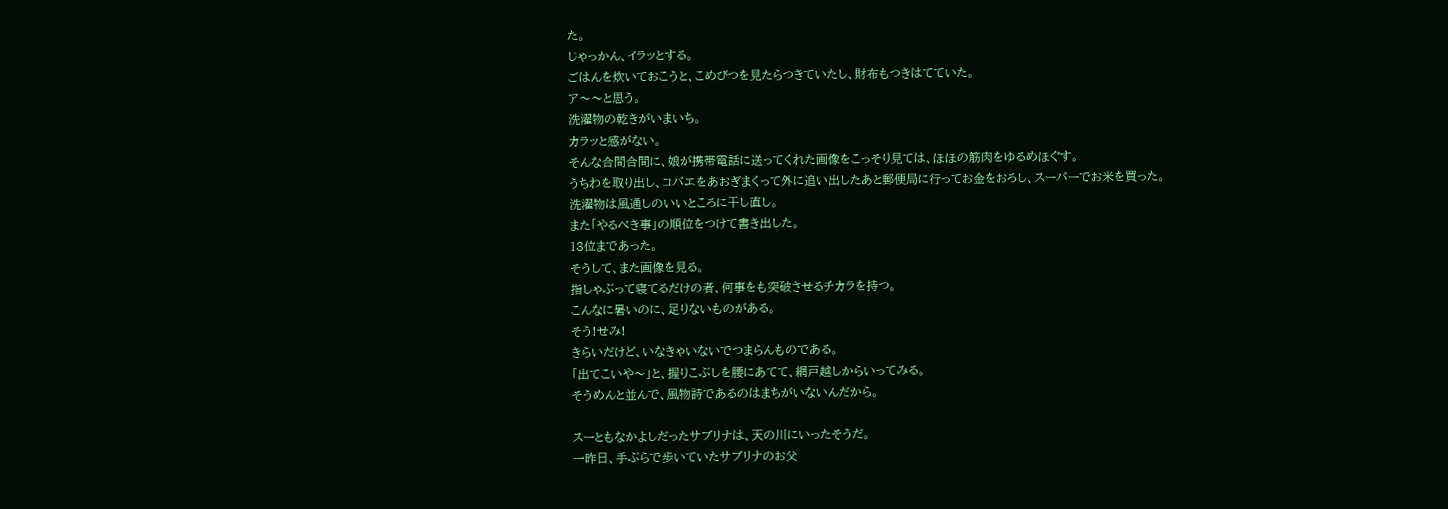た。
じゃっかん、イラッとする。
ごはんを炊いておこうと、こめびつを見たらつきていたし、財布もつきはてていた。
ア〜〜と思う。
洗濯物の乾きがいまいち。
カラッと感がない。
そんな合間合間に、娘が携帯電話に送ってくれた画像をこっそり見ては、ほほの筋肉をゆるめほぐす。
うちわを取り出し、コバエをあおぎまくって外に追い出したあと郵便局に行ってお金をおろし、スーパーでお米を買った。
洗濯物は風通しのいいところに干し直し。
また「やるべき事」の順位をつけて書き出した。
13位まであった。
そうして、また画像を見る。
指しゃぶって寝てるだけの者、何事をも突破させるチカラを持つ。
こんなに暑いのに、足りないものがある。
そう!せみ!
きらいだけど、いなきゃいないでつまらんものである。
「出てこいや〜」と、握りこぶしを腰にあてて、網戸越しからいってみる。
そうめんと並んで、風物詩であるのはまちがいないんだから。

スーともなかよしだったサブリナは、天の川にいったそうだ。
一昨日、手ぶらで歩いていたサブリナのお父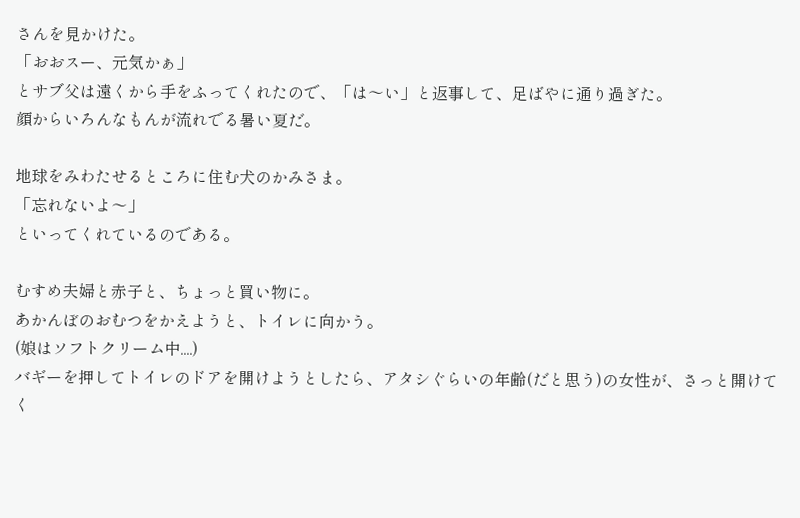さんを見かけた。
「おおスー、元気かぁ」
とサブ父は遠くから手をふってくれたので、「は〜い」と返事して、足ばやに通り過ぎた。
顔からいろんなもんが流れでる暑い夏だ。

地球をみわたせるところに住む犬のかみさま。
「忘れないよ〜」
といってくれているのである。

むすめ夫婦と赤子と、ちょっと買い物に。
あかんぼのおむつをかえようと、トイレに向かう。
(娘はソフトクリーム中....)
バギーを押してトイレのドアを開けようとしたら、アタシぐらいの年齢(だと思う)の女性が、さっと開けてく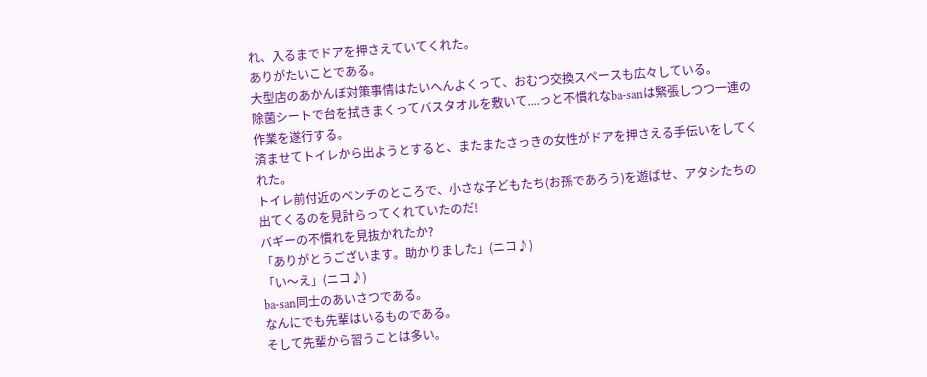れ、入るまでドアを押さえていてくれた。
ありがたいことである。
大型店のあかんぼ対策事情はたいへんよくって、おむつ交換スペースも広々している。
除菌シートで台を拭きまくってバスタオルを敷いて....っと不慣れなba-sanは緊張しつつ一連の作業を遂行する。
済ませてトイレから出ようとすると、またまたさっきの女性がドアを押さえる手伝いをしてくれた。
トイレ前付近のベンチのところで、小さな子どもたち(お孫であろう)を遊ばせ、アタシたちの出てくるのを見計らってくれていたのだ!
バギーの不慣れを見抜かれたか?
「ありがとうございます。助かりました」(ニコ♪)
「い〜え」(ニコ♪)
ba-san同士のあいさつである。
なんにでも先輩はいるものである。
そして先輩から習うことは多い。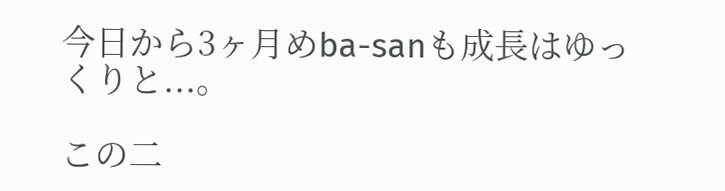今日から3ヶ月めba-sanも成長はゆっくりと...。

この二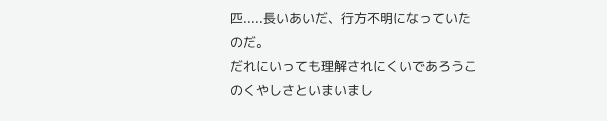匹.....長いあいだ、行方不明になっていたのだ。
だれにいっても理解されにくいであろうこのくやしさといまいまし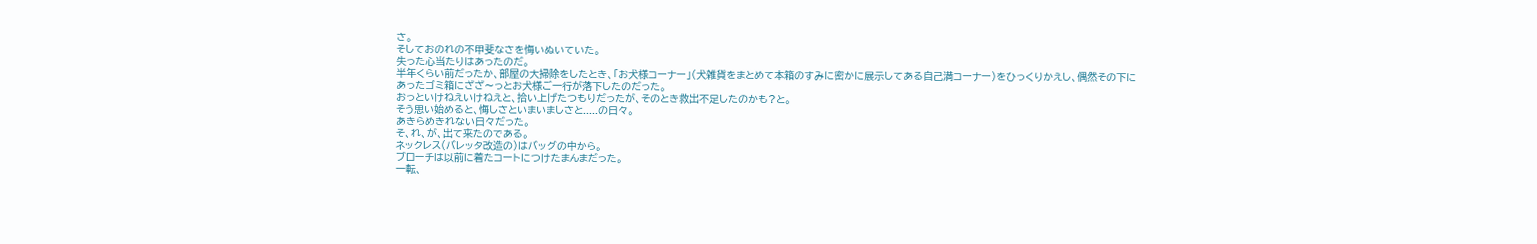さ。
そしておのれの不甲斐なさを悔いぬいていた。
失った心当たりはあったのだ。
半年くらい前だったか、部屋の大掃除をしたとき、「お犬様コーナー」(犬雑貨をまとめて本箱のすみに密かに展示してある自己満コーナー)をひっくりかえし、偶然その下にあったゴミ箱にざざ〜っとお犬様ご一行が落下したのだった。
おっといけねえいけねえと、拾い上げたつもりだったが、そのとき救出不足したのかも?と。
そう思い始めると、悔しさといまいましさと.....の日々。
あきらめきれない日々だった。
そ、れ、が、出て来たのである。
ネックレス(バレッタ改造の)はバッグの中から。
ブローチは以前に着たコートにつけたまんまだった。
一転、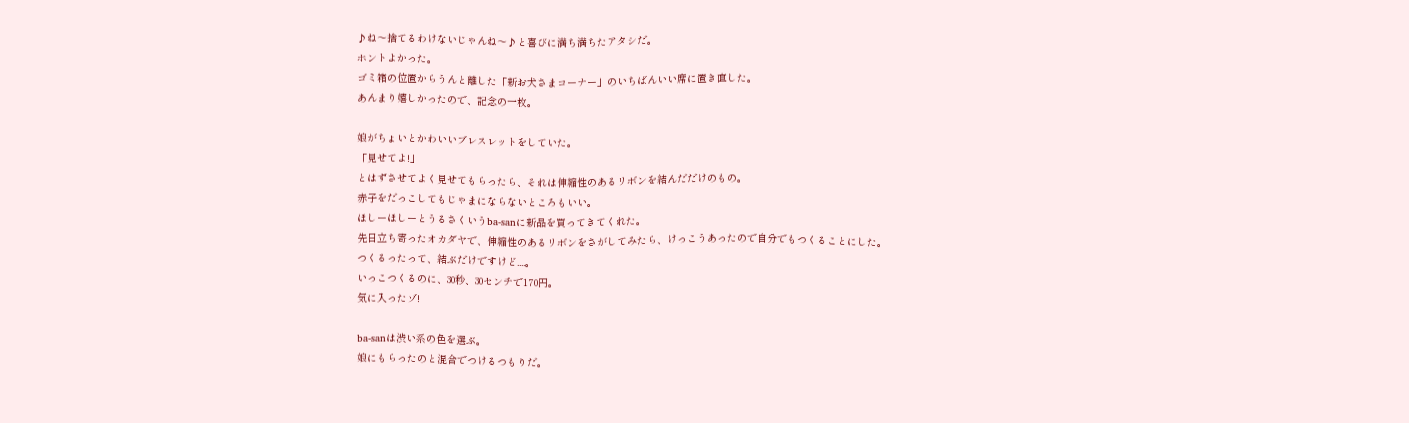♪ね〜捨てるわけないじゃんね〜♪と喜びに満ち満ちたアタシだ。
ホントよかった。
ゴミ箱の位置からうんと離した「新お犬さまコーナー」のいちばんいい席に置き直した。
あんまり嬉しかったので、記念の一枚。

娘がちょいとかわいいブレスレットをしていた。
「見せてよ!」
とはずさせてよく見せてもらったら、それは伸縮性のあるリボンを結んだだけのもの。
赤子をだっこしてもじゃまにならないところもいい。
ほしーほしーとうるさくいうba-sanに新品を買ってきてくれた。
先日立ち寄ったオカダヤで、伸縮性のあるリボンをさがしてみたら、けっこうあったので自分でもつくることにした。
つくるったって、結ぶだけですけど....。
いっこつくるのに、30秒、30センチで170円。
気に入ったゾ!

ba-sanは渋い系の色を選ぶ。
娘にもらったのと混合でつけるつもりだ。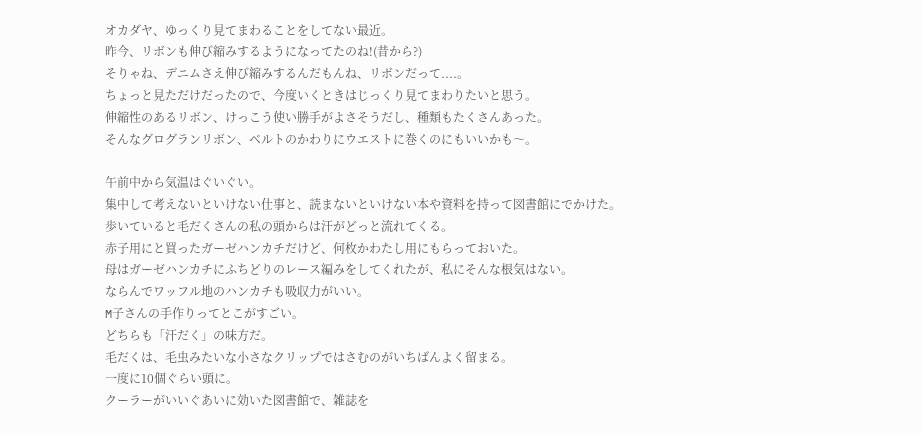オカダヤ、ゆっくり見てまわることをしてない最近。
昨今、リボンも伸び縮みするようになってたのね!(昔から?)
そりゃね、デニムさえ伸び縮みするんだもんね、リボンだって....。
ちょっと見ただけだったので、今度いくときはじっくり見てまわりたいと思う。
伸縮性のあるリボン、けっこう使い勝手がよさそうだし、種類もたくさんあった。
そんなグログランリボン、ベルトのかわりにウエストに巻くのにもいいかも〜。

午前中から気温はぐいぐい。
集中して考えないといけない仕事と、読まないといけない本や資料を持って図書館にでかけた。
歩いていると毛だくさんの私の頭からは汗がどっと流れてくる。
赤子用にと買ったガーゼハンカチだけど、何枚かわたし用にもらっておいた。
母はガーゼハンカチにふちどりのレース編みをしてくれたが、私にそんな根気はない。
ならんでワッフル地のハンカチも吸収力がいい。
M子さんの手作りってとこがすごい。
どちらも「汗だく」の味方だ。
毛だくは、毛虫みたいな小さなクリップではさむのがいちばんよく留まる。
一度に10個ぐらい頭に。
クーラーがいいぐあいに効いた図書館で、雑誌を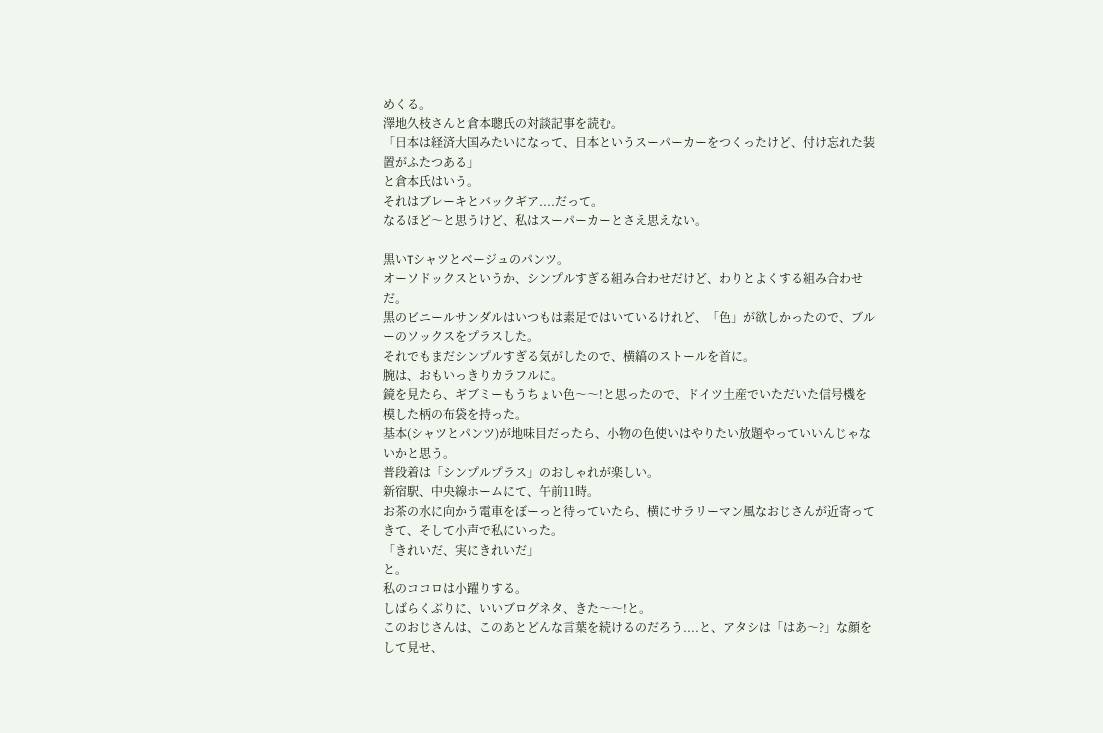めくる。
澤地久枝さんと倉本聰氏の対談記事を読む。
「日本は経済大国みたいになって、日本というスーパーカーをつくったけど、付け忘れた装置がふたつある」
と倉本氏はいう。
それはブレーキとバックギア....だって。
なるほど〜と思うけど、私はスーパーカーとさえ思えない。

黒いTシャツとベージュのパンツ。
オーソドックスというか、シンプルすぎる組み合わせだけど、わりとよくする組み合わせだ。
黒のビニールサンダルはいつもは素足ではいているけれど、「色」が欲しかったので、ブルーのソックスをプラスした。
それでもまだシンプルすぎる気がしたので、横縞のストールを首に。
腕は、おもいっきりカラフルに。
鏡を見たら、ギブミーもうちょい色〜〜!と思ったので、ドイツ土産でいただいた信号機を模した柄の布袋を持った。
基本(シャツとパンツ)が地味目だったら、小物の色使いはやりたい放題やっていいんじゃないかと思う。
普段着は「シンプルプラス」のおしゃれが楽しい。
新宿駅、中央線ホームにて、午前11時。
お茶の水に向かう電車をぼーっと待っていたら、横にサラリーマン風なおじさんが近寄ってきて、そして小声で私にいった。
「きれいだ、実にきれいだ」
と。
私のココロは小躍りする。
しばらくぶりに、いいブログネタ、きた〜〜!と。
このおじさんは、このあとどんな言葉を続けるのだろう....と、アタシは「はあ〜?」な顔をして見せ、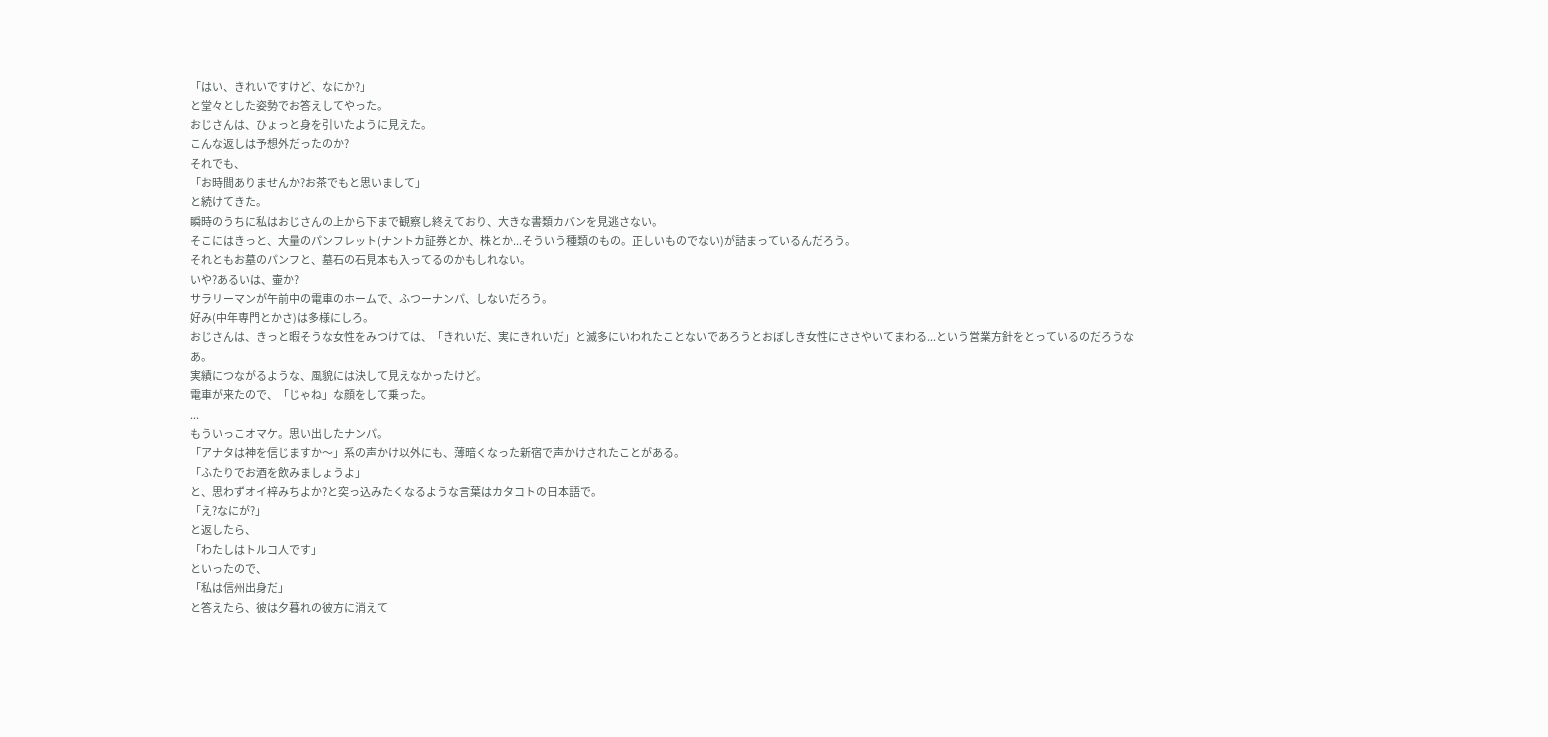「はい、きれいですけど、なにか?」
と堂々とした姿勢でお答えしてやった。
おじさんは、ひょっと身を引いたように見えた。
こんな返しは予想外だったのか?
それでも、
「お時間ありませんか?お茶でもと思いまして」
と続けてきた。
瞬時のうちに私はおじさんの上から下まで観察し終えており、大きな書類カバンを見逃さない。
そこにはきっと、大量のパンフレット(ナントカ証券とか、株とか...そういう種類のもの。正しいものでない)が詰まっているんだろう。
それともお墓のパンフと、墓石の石見本も入ってるのかもしれない。
いや?あるいは、壷か?
サラリーマンが午前中の電車のホームで、ふつーナンパ、しないだろう。
好み(中年専門とかさ)は多様にしろ。
おじさんは、きっと暇そうな女性をみつけては、「きれいだ、実にきれいだ」と滅多にいわれたことないであろうとおぼしき女性にささやいてまわる...という営業方針をとっているのだろうなあ。
実績につながるような、風貌には決して見えなかったけど。
電車が来たので、「じゃね」な顔をして乗った。
...
もういっこオマケ。思い出したナンパ。
「アナタは神を信じますか〜」系の声かけ以外にも、薄暗くなった新宿で声かけされたことがある。
「ふたりでお酒を飲みましょうよ」
と、思わずオイ梓みちよか?と突っ込みたくなるような言葉はカタコトの日本語で。
「え?なにが?」
と返したら、
「わたしはトルコ人です」
といったので、
「私は信州出身だ」
と答えたら、彼は夕暮れの彼方に消えて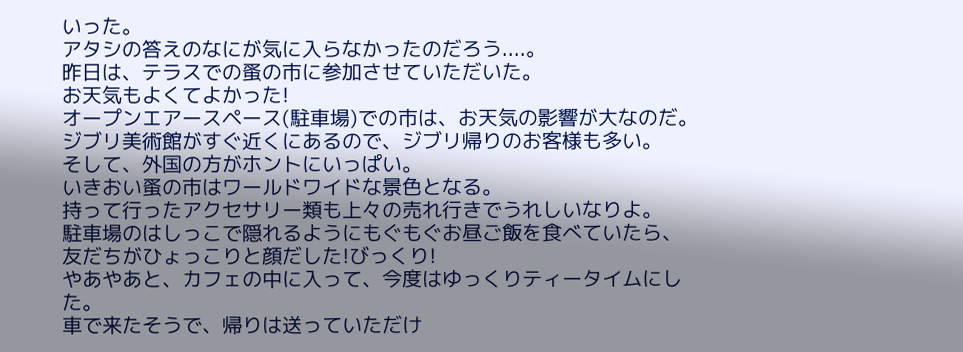いった。
アタシの答えのなにが気に入らなかったのだろう....。
昨日は、テラスでの蚤の市に参加させていただいた。
お天気もよくてよかった!
オープンエアースペース(駐車場)での市は、お天気の影響が大なのだ。
ジブリ美術館がすぐ近くにあるので、ジブリ帰りのお客様も多い。
そして、外国の方がホントにいっぱい。
いきおい蚤の市はワールドワイドな景色となる。
持って行ったアクセサリー類も上々の売れ行きでうれしいなりよ。
駐車場のはしっこで隠れるようにもぐもぐお昼ご飯を食べていたら、友だちがひょっこりと顔だした!びっくり!
やあやあと、カフェの中に入って、今度はゆっくりティータイムにした。
車で来たそうで、帰りは送っていただけ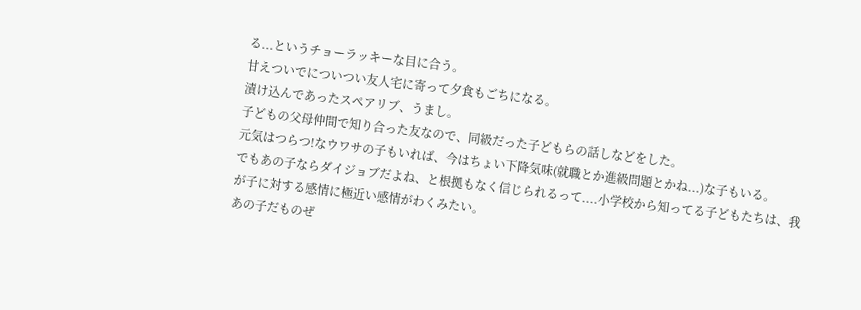る...というチョーラッキーな目に合う。
甘えついでについつい友人宅に寄って夕食もごちになる。
漬け込んであったスペアリブ、うまし。
子どもの父母仲間で知り合った友なので、同級だった子どもらの話しなどをした。
元気はつらつ!なウワサの子もいれば、今はちょい下降気味(就職とか進級問題とかね...)な子もいる。
でもあの子ならダイジョブだよね、と根拠もなく信じられるって....小学校から知ってる子どもたちは、我が子に対する感情に極近い感情がわくみたい。
あの子だものぜ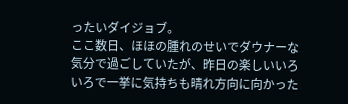ったいダイジョブ。
ここ数日、ほほの腫れのせいでダウナーな気分で過ごしていたが、昨日の楽しいいろいろで一挙に気持ちも晴れ方向に向かった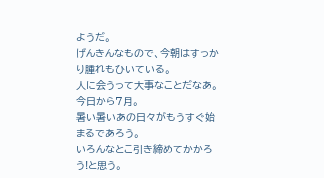ようだ。
げんきんなもので、今朝はすっかり腫れもひいている。
人に会うって大事なことだなあ。
今日から7月。
暑い暑いあの日々がもうすぐ始まるであろう。
いろんなとこ引き締めてかかろう!と思う。